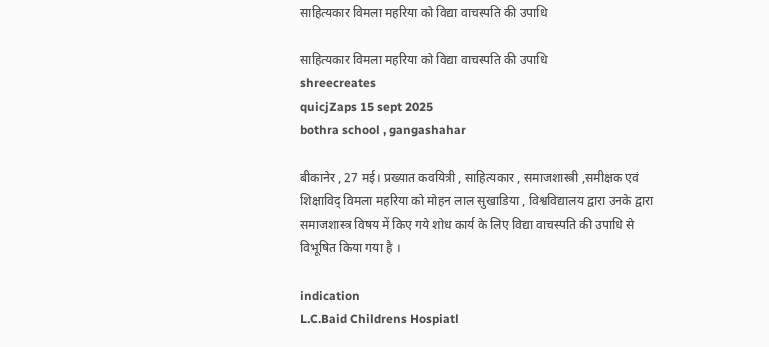साहित्यकार विमला महरिया को विद्या वाचस्पति की उपाधि

साहित्यकार विमला महरिया को विद्या वाचस्पति की उपाधि
shreecreates
quicjZaps 15 sept 2025
bothra school , gangashahar

बीकानेर , 27 मई। प्रख्यात कवयित्री , साहित्यकार , समाजशास्त्री ,समीक्षक एवं शिक्षाविद् विमला महरिया को मोहन लाल सुखाडिया , विश्वविद्यालय द्वारा उनके द्वारा समाजशास्त्र विषय में किए गये शोध कार्य के लिए विद्या वाचस्पति की उपाधि से विभूषित किया गया है ।

indication
L.C.Baid Childrens Hospiatl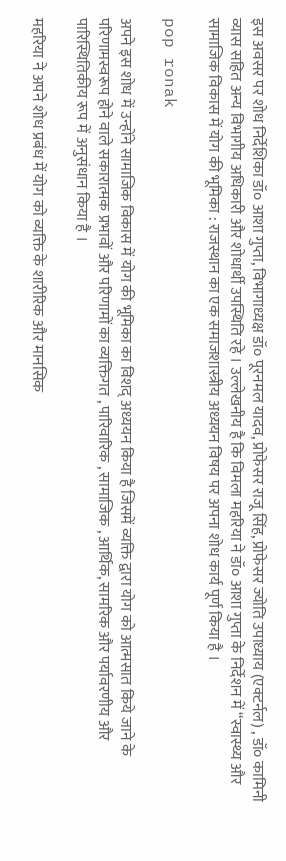इस अवसर पर शोध निर्देशिका डॉ० आशा गुप्ता, विभागाध्यक्ष डॉ० पूरनमल यादव, प्रोफेसर राजू सिंह, प्रोफेसर ज्योति उपाध्याय (एक्टर्नल) , डॉ० कामिनी व्यास सहित अन्य विभागीय अधिकारी और शोधार्थी उपस्थिति रहे । उल्लेखनीय है कि विमला महरिया ने डॉ० आशा गुप्ता के निर्देशन में “स्वास्थ्य और सामाजिक विकास में योग की भूमिका : राजस्थान का एक समाजशास्त्रीय अध्ययन विषय पर अपना शोध कार्य पूर्ण किया है ।

pop ronak

अपने इस शोध में उन्होंने सामाजिक विकास में योग की भूमिका का विशद् अध्ययन किया है जिसमें व्यक्ति द्वारा योग को आत्मसात किये जाने के परिणामस्वरूप होने वाले सकारात्मक प्रभावों और परिणामों का व्यक्तिगत , पारिवारिक , सामाजिक , आर्थिक, सामरिक और पर्यावरणीय और पारिस्थितिकीय रूप में अनुसंधान किया है ।

महरिया ने अपने शोध प्रबंध में योग को व्यक्ति के शारीरिक और मानसिक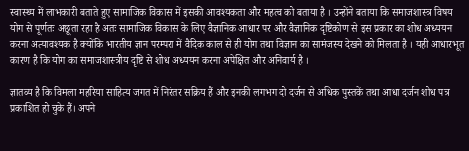स्वास्थ्य में लाभकारी बताते हुए सामाजिक विकास में इसकी आवश्यकता और महत्व को बताया है । उन्होंने बताया कि समाजशास्त्र विषय योग से पूर्णतः अछूता रहा है अतः सामाजिक विकास के लिए वैज्ञानिक आधार पर और वैज्ञानिक दृष्टिकोण से इस प्रकार का शोध अध्ययन करना अत्यावश्यक है क्योंकि भारतीय ज्ञान परम्परा में वैदिक काल से ही योग तथा विज्ञान का सामंजस्य देखने को मिलता है । यही आधारभूत कारण है कि योग का समाजशास्त्रीय दृष्टि से शोध अध्ययन करना अपेक्षित और अनिवार्य है ।

ज्ञातव्य है कि विमला महरिया साहित्य जगत में निरंतर सक्रिय हैं और इनकी लगभग दो दर्जन से अधिक पुस्तकें तथा आधा दर्जन शोध पत्र प्रकाशित हो चुके हैं। अपने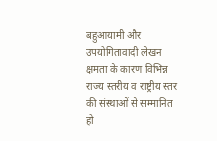बहुआयामी और उपयोगितावादी लेखन क्षमता के कारण विभिन्न राज्य स्तरीय व राष्ट्रीय स्तर की संस्थाओं से सम्मानित हो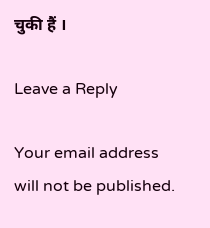चुकी हैं ।

Leave a Reply

Your email address will not be published.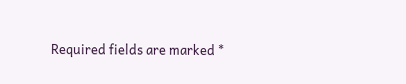Required fields are marked *